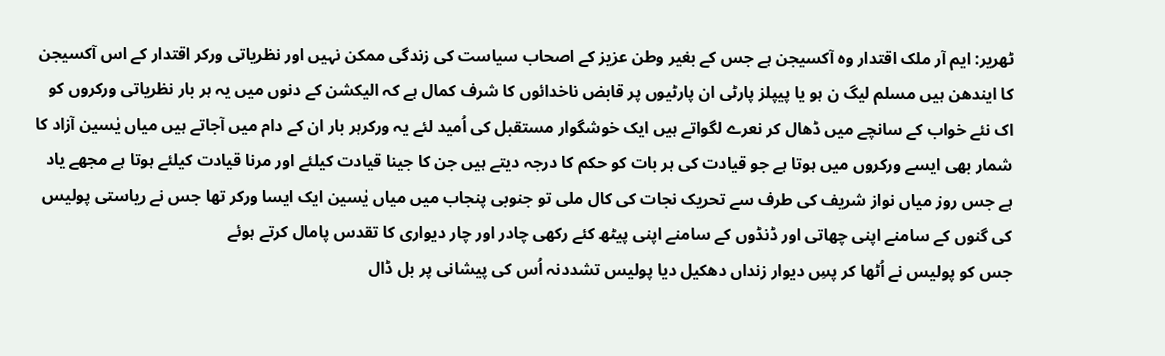ٹھریر: ایم آر ملک اقتدار وہ آکسیجن ہے جس کے بغیر وطن عزیز کے اصحاب سیاست کی زندگی ممکن نہیں اور نظریاتی ورکر اقتدار کے اس آکسیجن کا ایندھن ہیں مسلم لیگ ن ہو یا پیپلز پارٹی ان پارٹیوں پر قابض ناخدائوں کا شرف کمال ہے کہ الیکشن کے دنوں میں یہ ہر بار نظریاتی ورکروں کو اک نئے خواب کے سانچے میں ڈھال کر نعرے لگواتے ہیں ایک خوشگوار مستقبل کی اُمید لئے یہ ورکرہر بار ان کے دام میں آجاتے ہیں میاں یٰسین آزاد کا شمار بھی ایسے ورکروں میں ہوتا ہے جو قیادت کی ہر بات کو حکم کا درجہ دیتے ہیں جن کا جینا قیادت کیلئے اور مرنا قیادت کیلئے ہوتا ہے مجھے یاد ہے جس روز میاں نواز شریف کی طرف سے تحریک نجات کی کال ملی تو جنوبی پنجاب میں میاں یٰسین ایک ایسا ورکر تھا جس نے ریاستی پولیس کی گنوں کے سامنے اپنی چھاتی اور ڈنڈوں کے سامنے اپنی پیٹھ کئے رکھی چادر اور چار دیواری کا تقدس پامال کرتے ہوئے
جس کو پولیس نے اُٹھا کر پسِ دیوار زنداں دھکیل دیا پولیس تشددنہ اُس کی پیشانی پر بل ڈال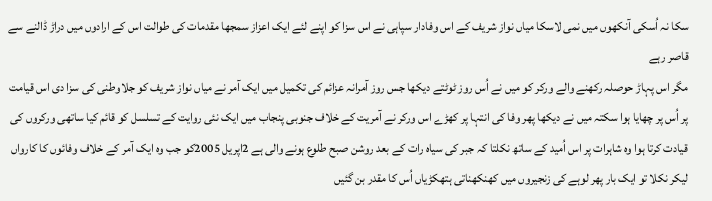سکا نہ اُسکی آنکھوں میں نمی لاسکا میاں نواز شریف کے اس وفادار سپاہی نے اس سزا کو اپنے لئے ایک اعزاز سمجھا مقدمات کی طوالت اس کے ارادوں میں دراڑ ڈالنے سے قاصر رہے
مگر اس پہاڑ حوصلہ رکھنے والے ورکر کو میں نے اُس روز ٹوٹتے دیکھا جس روز آمرانہ عزائم کی تکمیل میں ایک آمر نے میاں نواز شریف کو جلاوطنی کی سزا دی اس قیامت پر اُس پر چھایا ہوا سکتہ میں نے دیکھا پھر وفا کی انتہا پر کھڑے اس ورکر نے آمریت کے خلاف جنوبی پنجاب میں ایک نئی روایت کے تسلسل کو قائم کیا ساتھی ورکروں کی قیادت کرتا ہوا وہ شاہرات پر اس اُمید کے ساتھ نکلتا کہ جبر کی سیاہ رات کے بعد روشن صبح طلوع ہونے والی ہے 2اپریل 2005کو جب وہ ایک آمر کے خلاف وفائوں کا کارواں لیکر نکلا تو ایک بار پھر لوہے کی زنجیروں میں کھنکھناتی ہتھکڑیاں اُس کا مقدر بن گئیں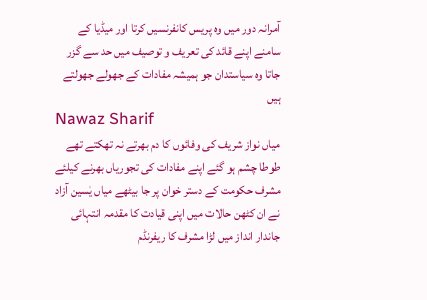آمرانہ دور میں وہ پریس کانفرنسیں کرتا اور میڈیا کے سامنے اپنے قائد کی تعریف و توصیف میں حد سے گزر جاتا وہ سیاستدان جو ہمیشہ مفادات کے جھولے جھولتے ہیں
Nawaz Sharif
میاں نواز شریف کی وفائوں کا دم بھرتے نہ تھکتے تھے طوطا چشم ہو گئے اپنے مفادات کی تجوریاں بھرنے کیلئے مشرف حکومت کے دستر خوان پر جا بیٹھے میاں یٰسین آزاد نے ان کٹھن حالات میں اپنی قیادت کا مقدمہ انتہائی جاندار انداز میں لڑا مشرف کا ریفرنڈم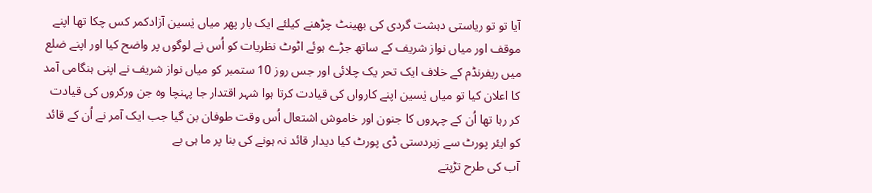آیا تو تو ریاستی دہشت گردی کی بھینٹ چڑھنے کیلئے ایک بار پھر میاں یٰسین آزادکمر کس چکا تھا اپنے موقف اور میاں نواز شریف کے ساتھ جڑے ہوئے اٹوٹ نظریات کو اُس نے لوگوں پر واضح کیا اور اپنے ضلع میں ریفرنڈم کے خلاف ایک تحر یک چلائی اور جس روز 10 ستمبر کو میاں نواز شریف نے اپنی ہنگامی آمد کا اعلان کیا تو میاں یٰسین اپنے کارواں کی قیادت کرتا ہوا شہر اقتدار جا پہنچا وہ جن ورکروں کی قیادت کر رہا تھا اُن کے چہروں کا جنون اور خاموش اشتعال اُس وقت طوفان بن گیا جب ایک آمر نے اُن کے قائد کو ایئر پورٹ سے زبردستی ڈی پورٹ کیا دیدار قائد نہ ہونے کی بنا پر ما ہی بے
آب کی طرح تڑپتے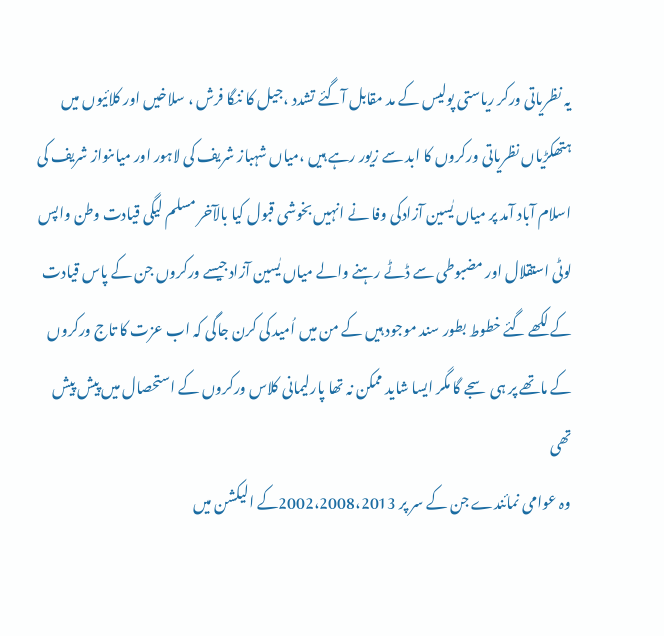یہ نظریاتی ورکر ریاستی پولیس کے مد مقابل آگئے تشدد ،جیل کا ننگا فرش ، سلاخیں اور کلائیوں میں ہتھکڑیاں نظریاتی ورکروں کا ابد سے زیور رہے ہیں ،میاں شہباز شریف کی لاہور اور میاںنواز شریف کی اسلام آباد آمد پر میاں یٰسین آزادکی وفا نے انہیں بخوشی قبول کیا بالآخر مسلم لیگی قیادت وطن واپس لوٹی استقلال اور مضبوطی سے ڈٹے رہنے والے میاں یٰسین آزادجیسے ورکروں جن کے پاس قیادت کے لکھے گئے خطوط بطور سند موجود ہیں کے من میں اُمید کی کرن جاگی کہ اب عزت کا تاج ورکروں کے ماتھے پر ہی سجے گا مگر ایسا شاید ممکن نہ تھا پارلیمانی کلاس ورکروں کے استحصال میں پیش پیش تھی
وہ عوامی نمائندے جن کے سر پر 2002،2008،2013کے الیکشن میں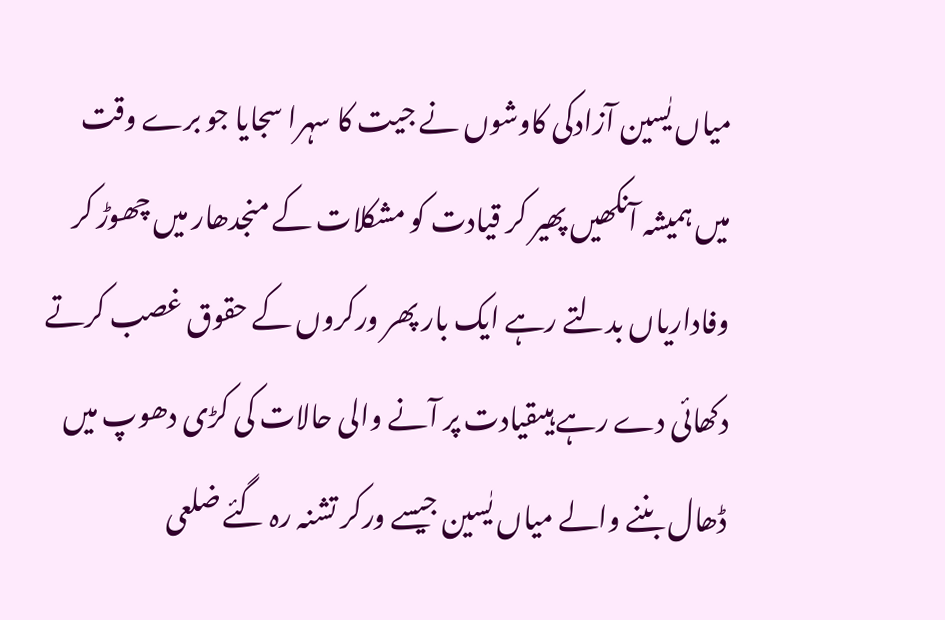میاں یٰسین آزادکی کاوشوں نے جیت کا سہرا سجایا جو برے وقت میں ہمیشہ آنکھیں پھیر کر قیادت کو مشکلات کے منجدھار میں چھوڑ کر وفاداریاں بدلتے رہے ایک بار پھر ورکروں کے حقوق غصب کرتے دکھائی دے رہے ہیںقیادت پر آنے والی حالات کی کڑی دھوپ میں ڈھال بننے والے میاں یٰسین جیسے ورکر تشنہ رہ گئے ضلعی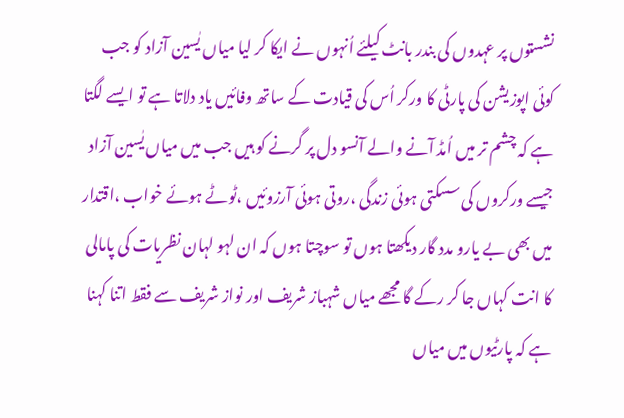نشستوں پر عہدوں کی بندر بانٹ کیلئے اُنہوں نے ایکا کر لیا میاں یٰسین آزاد کو جب کوئی اپوزیشن کی پارٹی کا ورکر اُس کی قیادت کے ساتھ وفائیں یاد دلاتا ہے تو ایسے لگتا ہے کہ چشم تر میں اُمڈ آنے والے آنسو دل پر گرنے کو ہیں جب میں میاں یٰسین آزاد جیسے ورکروں کی سسکتی ہوئی زندگی ،روتی ہوئی آرزوئیں ،ٹوٹے ہوئے خواب ،اقتدار میں بھی بے یارو مدد گار دیکھتا ہوں تو سوچتا ہوں کہ ان لہو لہان نظریات کی پامالی کا انت کہاں جا کر رکے گا مجھے میاں شہباز شریف اور نواز شریف سے فقط اتنا کہنا ہے کہ پارٹیوں میں میاں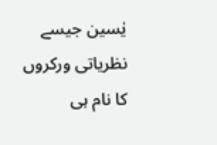یٰسین جیسے نظریاتی ورکروں کا نام ہی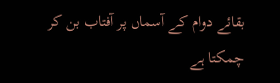بقائے دوام کے آسماں پر آفتاب بن کر چمکتا ہے